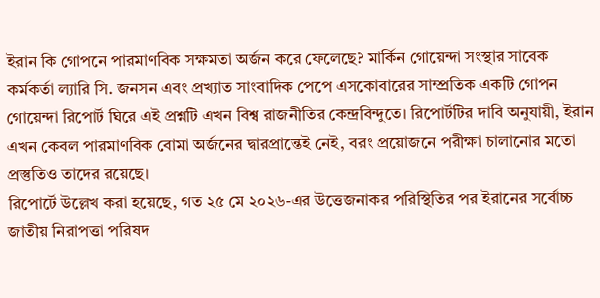ইরান কি গোপনে পারমাণবিক সক্ষমতা অর্জন করে ফেলেছে? মার্কিন গোয়েন্দা সংস্থার সাবেক কর্মকর্তা ল্যারি সি. জনসন এবং প্রখ্যাত সাংবাদিক পেপে এসকোবারের সাম্প্রতিক একটি গোপন গোয়েন্দা রিপোর্ট ঘিরে এই প্রশ্নটি এখন বিশ্ব রাজনীতির কেন্দ্রবিন্দুতে। রিপোর্টটির দাবি অনুযায়ী, ইরান এখন কেবল পারমাণবিক বোমা অর্জনের দ্বারপ্রান্তেই নেই, বরং প্রয়োজনে পরীক্ষা চালানোর মতো প্রস্তুতিও তাদের রয়েছে।
রিপোর্টে উল্লেখ করা হয়েছে, গত ২৫ মে ২০২৬-এর উত্তেজনাকর পরিস্থিতির পর ইরানের সর্বোচ্চ জাতীয় নিরাপত্তা পরিষদ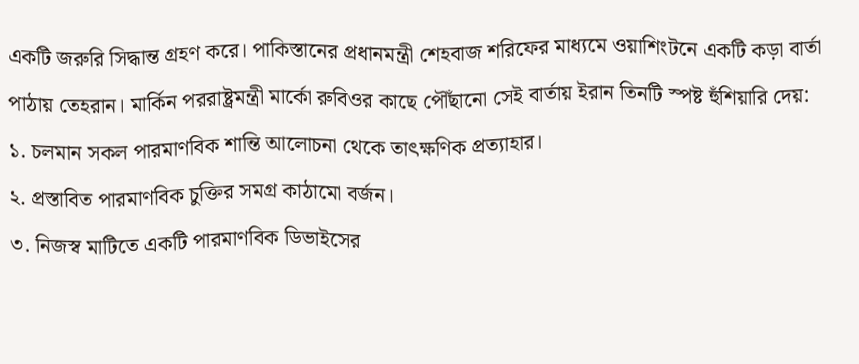একটি জরুরি সিদ্ধান্ত গ্রহণ করে। পাকিস্তানের প্রধানমন্ত্রী শেহবাজ শরিফের মাধ্যমে ওয়াশিংটনে একটি কড়া বার্তা পাঠায় তেহরান। মার্কিন পররাষ্ট্রমন্ত্রী মার্কো রুবিওর কাছে পৌঁছানো সেই বার্তায় ইরান তিনটি স্পষ্ট হুঁশিয়ারি দেয়:
১. চলমান সকল পারমাণবিক শান্তি আলোচনা থেকে তাৎক্ষণিক প্রত্যাহার।
২. প্রস্তাবিত পারমাণবিক চুক্তির সমগ্র কাঠামো বর্জন।
৩. নিজস্ব মাটিতে একটি পারমাণবিক ডিভাইসের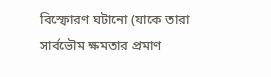বিস্ফোরণ ঘটানো (যাকে তারা সার্বভৌম ক্ষমতার প্রমাণ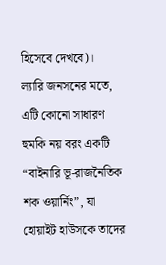হিসেবে দেখবে)।
ল্যারি জনসনের মতে, এটি কোনো সাধারণ হুমকি নয় বরং একটি “বাইনারি ভূ-রাজনৈতিক শক ওয়ার্নিং”, যা হোয়াইট হাউসকে তাদের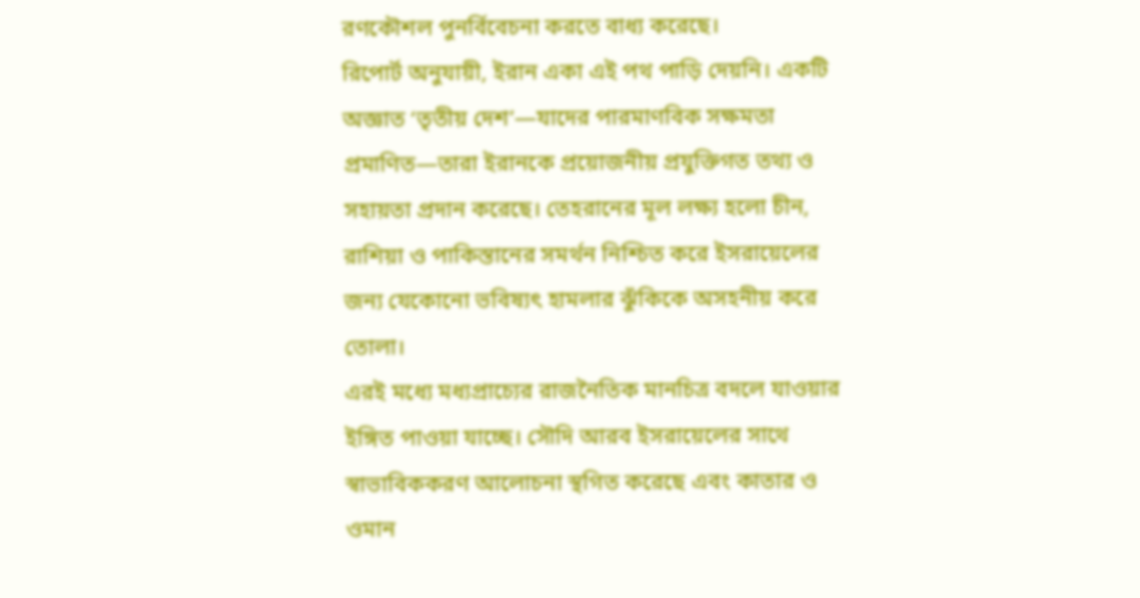রণকৌশল পুনর্বিবেচনা করতে বাধ্য করেছে।
রিপোর্ট অনুযায়ী, ইরান একা এই পথ পাড়ি দেয়নি। একটি অজ্ঞাত ‘তৃতীয় দেশ’—যাদের পারমাণবিক সক্ষমতা প্রমাণিত—তারা ইরানকে প্রয়োজনীয় প্রযুক্তিগত তথ্য ও সহায়তা প্রদান করেছে। তেহরানের মূল লক্ষ্য হলো চীন, রাশিয়া ও পাকিস্তানের সমর্থন নিশ্চিত করে ইসরায়েলের জন্য যেকোনো ভবিষ্যৎ হামলার ঝুঁকিকে অসহনীয় করে তোলা।
এরই মধ্যে মধ্যপ্রাচ্যের রাজনৈতিক মানচিত্র বদলে যাওয়ার ইঙ্গিত পাওয়া যাচ্ছে। সৌদি আরব ইসরায়েলের সাথে স্বাভাবিককরণ আলোচনা স্থগিত করেছে এবং কাতার ও ওমান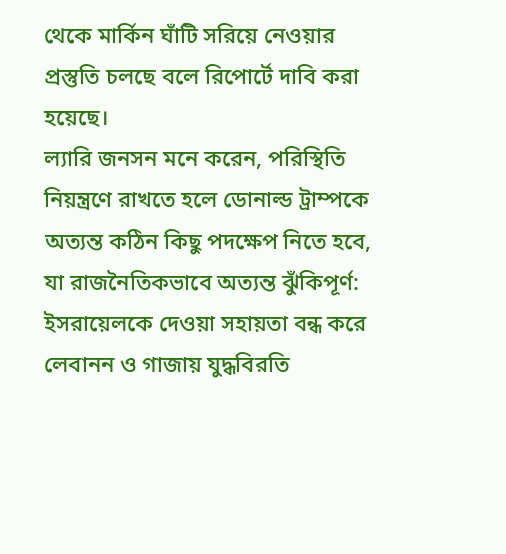থেকে মার্কিন ঘাঁটি সরিয়ে নেওয়ার প্রস্তুতি চলছে বলে রিপোর্টে দাবি করা হয়েছে।
ল্যারি জনসন মনে করেন, পরিস্থিতি নিয়ন্ত্রণে রাখতে হলে ডোনাল্ড ট্রাম্পকে অত্যন্ত কঠিন কিছু পদক্ষেপ নিতে হবে, যা রাজনৈতিকভাবে অত্যন্ত ঝুঁকিপূর্ণ:
ইসরায়েলকে দেওয়া সহায়তা বন্ধ করে লেবানন ও গাজায় যুদ্ধবিরতি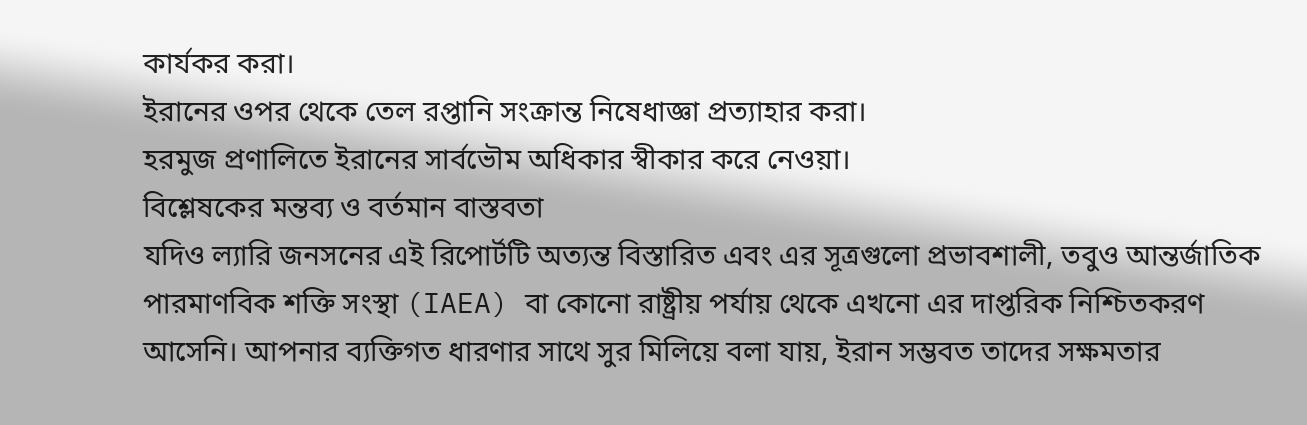কার্যকর করা।
ইরানের ওপর থেকে তেল রপ্তানি সংক্রান্ত নিষেধাজ্ঞা প্রত্যাহার করা।
হরমুজ প্রণালিতে ইরানের সার্বভৌম অধিকার স্বীকার করে নেওয়া।
বিশ্লেষকের মন্তব্য ও বর্তমান বাস্তবতা
যদিও ল্যারি জনসনের এই রিপোর্টটি অত্যন্ত বিস্তারিত এবং এর সূত্রগুলো প্রভাবশালী, তবুও আন্তর্জাতিক পারমাণবিক শক্তি সংস্থা (IAEA) বা কোনো রাষ্ট্রীয় পর্যায় থেকে এখনো এর দাপ্তরিক নিশ্চিতকরণ আসেনি। আপনার ব্যক্তিগত ধারণার সাথে সুর মিলিয়ে বলা যায়, ইরান সম্ভবত তাদের সক্ষমতার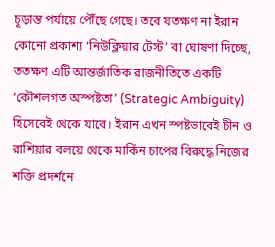চূড়ান্ত পর্যায়ে পৌঁছে গেছে। তবে যতক্ষণ না ইরান কোনো প্রকাশ্য ‘নিউক্লিয়ার টেস্ট’ বা ঘোষণা দিচ্ছে, ততক্ষণ এটি আন্তর্জাতিক রাজনীতিতে একটি ‘কৌশলগত অস্পষ্টতা’ (Strategic Ambiguity) হিসেবেই থেকে যাবে। ইরান এখন স্পষ্টভাবেই চীন ও রাশিয়ার বলয়ে থেকে মার্কিন চাপের বিরুদ্ধে নিজের শক্তি প্রদর্শনে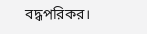বদ্ধপরিকর।